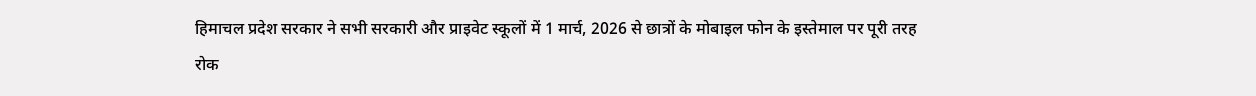हिमाचल प्रदेश सरकार ने सभी सरकारी और प्राइवेट स्कूलों में 1 मार्च, 2026 से छात्रों के मोबाइल फोन के इस्तेमाल पर पूरी तरह रोक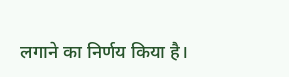लगाने का निर्णय किया है।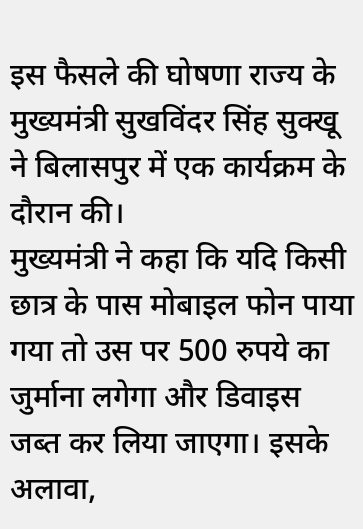इस फैसले की घोषणा राज्य के मुख्यमंत्री सुखविंदर सिंह सुक्खू ने बिलासपुर में एक कार्यक्रम के दौरान की।
मुख्यमंत्री ने कहा कि यदि किसी छात्र के पास मोबाइल फोन पाया गया तो उस पर 500 रुपये का जुर्माना लगेगा और डिवाइस जब्त कर लिया जाएगा। इसके अलावा,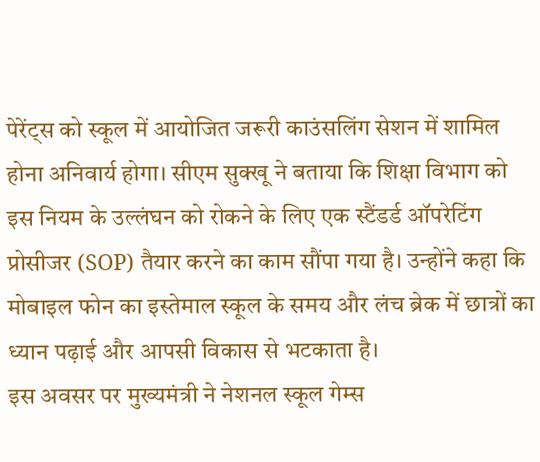पेरेंट्स को स्कूल में आयोजित जरूरी काउंसलिंग सेशन में शामिल होना अनिवार्य होगा। सीएम सुक्खू ने बताया कि शिक्षा विभाग को इस नियम के उल्लंघन को रोकने के लिए एक स्टैंडर्ड ऑपरेटिंग प्रोसीजर (SOP) तैयार करने का काम सौंपा गया है। उन्होंने कहा कि मोबाइल फोन का इस्तेमाल स्कूल के समय और लंच ब्रेक में छात्रों का ध्यान पढ़ाई और आपसी विकास से भटकाता है।
इस अवसर पर मुख्यमंत्री ने नेशनल स्कूल गेम्स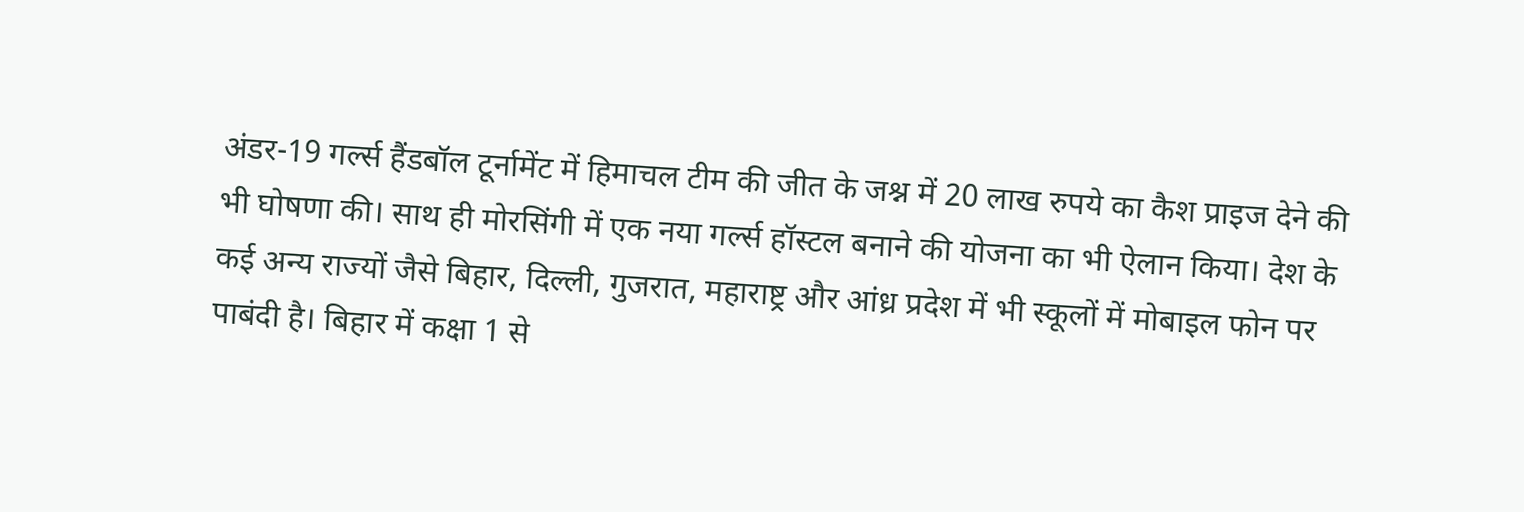अंडर-19 गर्ल्स हैंडबॉल टूर्नामेंट में हिमाचल टीम की जीत के जश्न में 20 लाख रुपये का कैश प्राइज देने की भी घोषणा की। साथ ही मोरसिंगी में एक नया गर्ल्स हॉस्टल बनाने की योजना का भी ऐलान किया। देश के कई अन्य राज्यों जैसे बिहार, दिल्ली, गुजरात, महाराष्ट्र और आंध्र प्रदेश में भी स्कूलों में मोबाइल फोन पर पाबंदी है। बिहार में कक्षा 1 से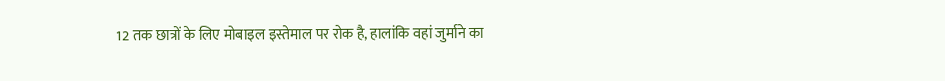12 तक छात्रों के लिए मोबाइल इस्तेमाल पर रोक है, हालांकि वहां जुर्माने का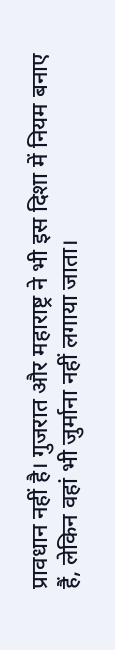प्रावधान नहीं है। गुजरात और महाराष्ट्र ने भी इस दिशा में नियम बनाए हैं, लेकिन वहां भी जुर्माना नहीं लगाया जाता।